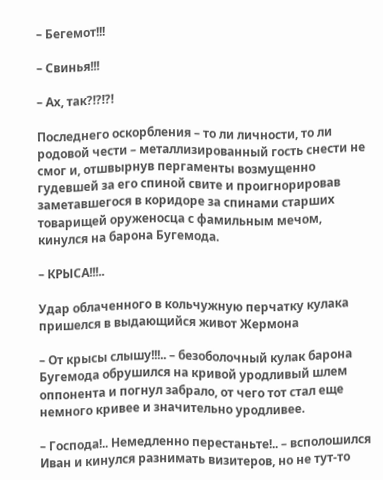– Бегемот!!!

– Свинья!!!

– Ах, так?!?!?!

Последнего оскорбления – то ли личности, то ли родовой чести – металлизированный гость снести не смог и, отшвырнув пергаменты возмущенно гудевшей за его спиной свите и проигнорировав заметавшегося в коридоре за спинами старших товарищей оруженосца с фамильным мечом, кинулся на барона Бугемода.

– КРЫСА!!!..

Удар облаченного в кольчужную перчатку кулака пришелся в выдающийся живот Жермона

– От крысы слышу!!!.. – безоболочный кулак барона Бугемода обрушился на кривой уродливый шлем оппонента и погнул забрало, от чего тот стал еще немного кривее и значительно уродливее.

– Господа!.. Немедленно перестаньте!.. – всполошился Иван и кинулся разнимать визитеров, но не тут-то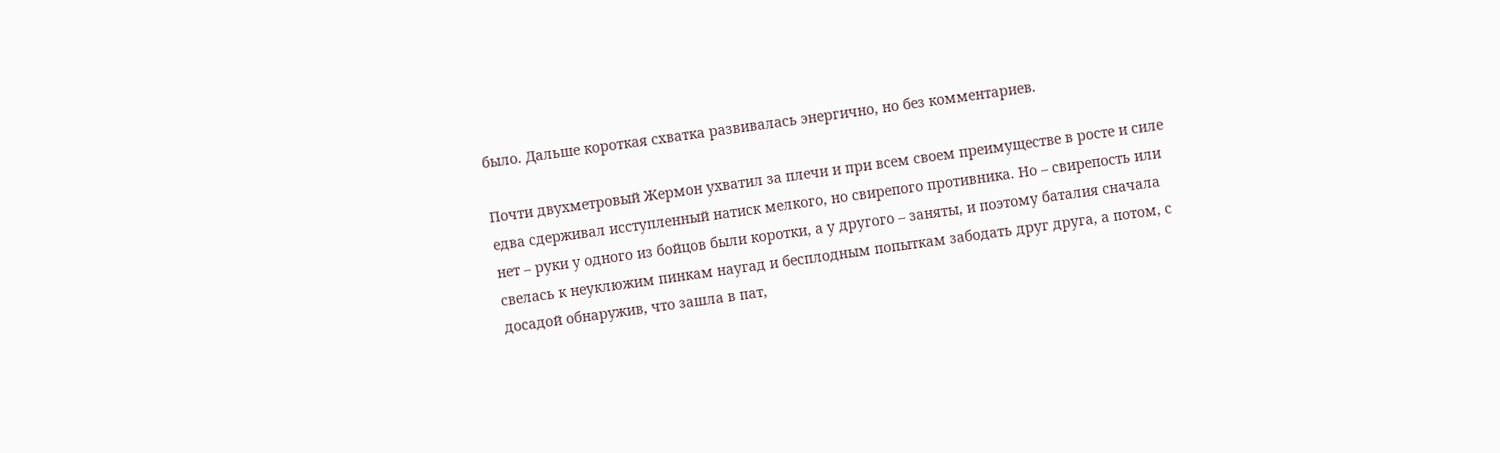было. Дальше короткая схватка развивалась энергично, но без комментариев.

Почти двухметровый Жермон ухватил за плечи и при всем своем преимуществе в росте и силе едва сдерживал исступленный натиск мелкого, но свирепого противника. Но – свирепость или нет – руки у одного из бойцов были коротки, а у другого – заняты, и поэтому баталия сначала свелась к неуклюжим пинкам наугад и бесплодным попыткам забодать друг друга, а потом, с досадой обнаружив, что зашла в пат,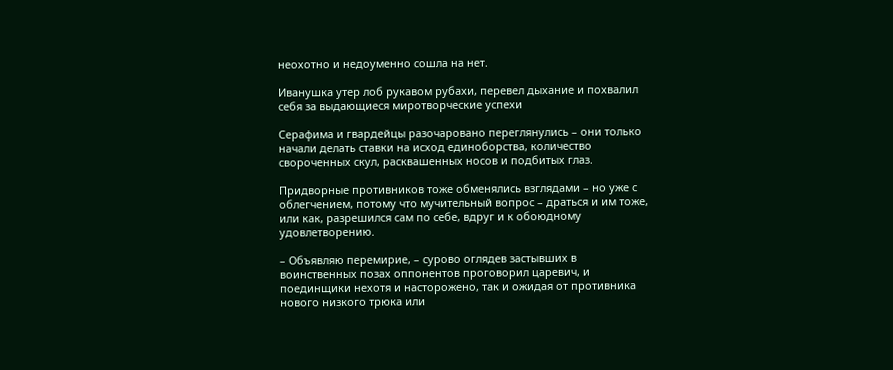неохотно и недоуменно сошла на нет.

Иванушка утер лоб рукавом рубахи, перевел дыхание и похвалил себя за выдающиеся миротворческие успехи

Серафима и гвардейцы разочаровано переглянулись – они только начали делать ставки на исход единоборства, количество свороченных скул, расквашенных носов и подбитых глаз.

Придворные противников тоже обменялись взглядами – но уже с облегчением, потому что мучительный вопрос – драться и им тоже, или как, разрешился сам по себе, вдруг и к обоюдному удовлетворению.

– Объявляю перемирие, – сурово оглядев застывших в воинственных позах оппонентов проговорил царевич, и поединщики нехотя и насторожено, так и ожидая от противника нового низкого трюка или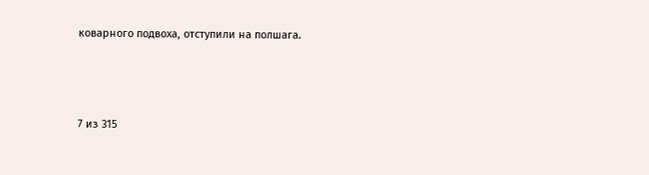коварного подвоха, отступили на полшага.



7 из 315